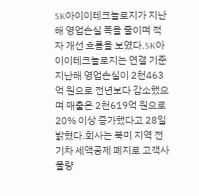SK아이이테크놀로지가 지난해 영업손실 폭을 줄이며 적자 개선 흐름을 보였다.SK아이이테크놀로지는 연결 기준 지난해 영업손실이 2천463억 원으로 전년보다 감소했으며 매출은 2천619억 원으로 20% 이상 증가했다고 28일 밝혔다.회사는 북미 지역 전기차 세액공제 폐지로 고객사 물량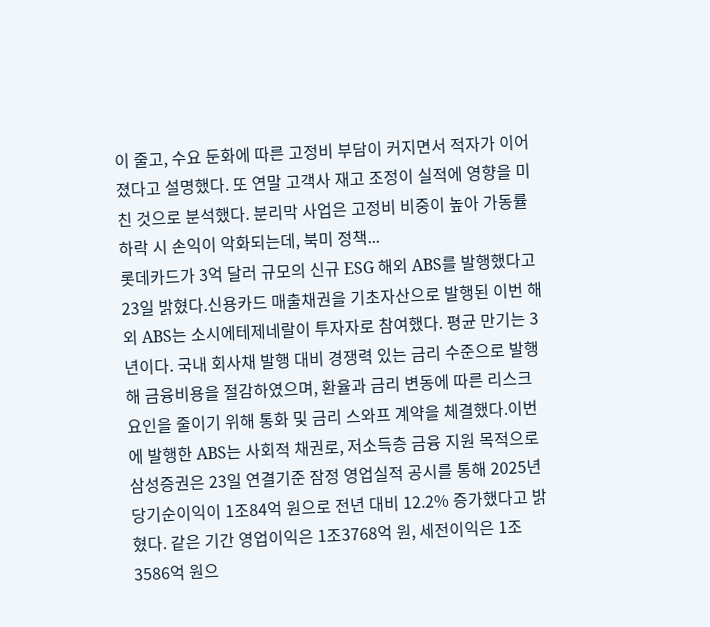이 줄고, 수요 둔화에 따른 고정비 부담이 커지면서 적자가 이어졌다고 설명했다. 또 연말 고객사 재고 조정이 실적에 영향을 미친 것으로 분석했다. 분리막 사업은 고정비 비중이 높아 가동률 하락 시 손익이 악화되는데, 북미 정책...
롯데카드가 3억 달러 규모의 신규 ESG 해외 ABS를 발행했다고 23일 밝혔다.신용카드 매출채권을 기초자산으로 발행된 이번 해외 ABS는 소시에테제네랄이 투자자로 참여했다. 평균 만기는 3년이다. 국내 회사채 발행 대비 경쟁력 있는 금리 수준으로 발행해 금융비용을 절감하였으며, 환율과 금리 변동에 따른 리스크 요인을 줄이기 위해 통화 및 금리 스와프 계약을 체결했다.이번에 발행한 ABS는 사회적 채권로, 저소득층 금융 지원 목적으로
삼성증권은 23일 연결기준 잠정 영업실적 공시를 통해 2025년 당기순이익이 1조84억 원으로 전년 대비 12.2% 증가했다고 밝혔다. 같은 기간 영업이익은 1조3768억 원, 세전이익은 1조3586억 원으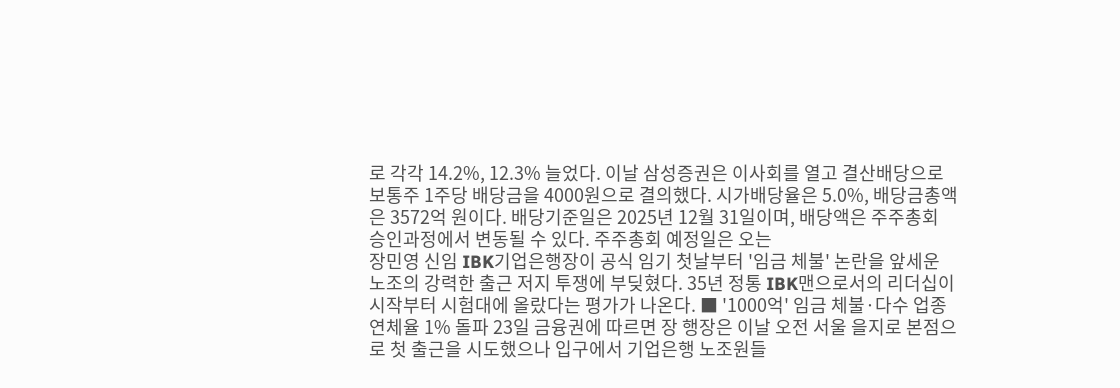로 각각 14.2%, 12.3% 늘었다. 이날 삼성증권은 이사회를 열고 결산배당으로 보통주 1주당 배당금을 4000원으로 결의했다. 시가배당율은 5.0%, 배당금총액은 3572억 원이다. 배당기준일은 2025년 12월 31일이며, 배당액은 주주총회 승인과정에서 변동될 수 있다. 주주총회 예정일은 오는
장민영 신임 IBK기업은행장이 공식 임기 첫날부터 '임금 체불' 논란을 앞세운 노조의 강력한 출근 저지 투쟁에 부딪혔다. 35년 정통 IBK맨으로서의 리더십이 시작부터 시험대에 올랐다는 평가가 나온다. ■ '1000억' 임금 체불·다수 업종 연체율 1% 돌파 23일 금융권에 따르면 장 행장은 이날 오전 서울 을지로 본점으로 첫 출근을 시도했으나 입구에서 기업은행 노조원들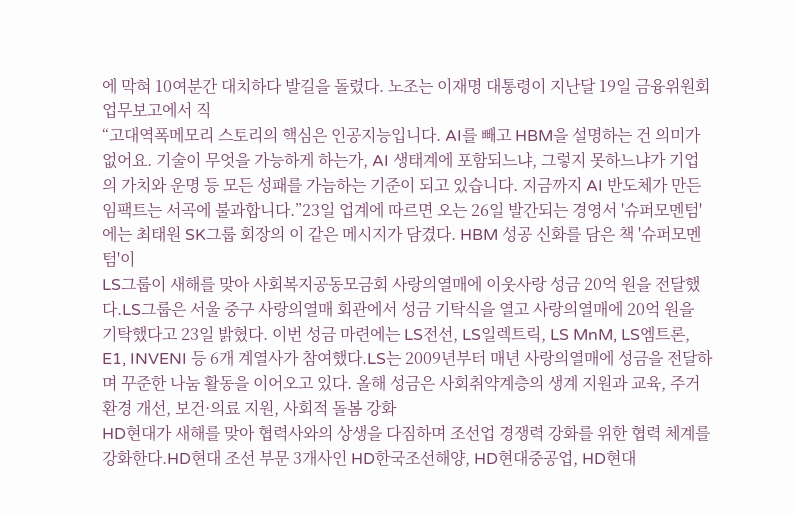에 막혀 10여분간 대치하다 발길을 돌렸다. 노조는 이재명 대통령이 지난달 19일 금융위원회 업무보고에서 직
“고대역폭메모리 스토리의 핵심은 인공지능입니다. AI를 빼고 HBM을 설명하는 건 의미가 없어요. 기술이 무엇을 가능하게 하는가, AI 생태계에 포함되느냐, 그렇지 못하느냐가 기업의 가치와 운명 등 모든 성패를 가늠하는 기준이 되고 있습니다. 지금까지 AI 반도체가 만든 임팩트는 서곡에 불과합니다.”23일 업계에 따르면 오는 26일 발간되는 경영서 '슈퍼모멘텀'에는 최태원 SK그룹 회장의 이 같은 메시지가 담겼다. HBM 성공 신화를 담은 책 '슈퍼모멘텀'이
LS그룹이 새해를 맞아 사회복지공동모금회 사랑의열매에 이웃사랑 성금 20억 원을 전달했다.LS그룹은 서울 중구 사랑의열매 회관에서 성금 기탁식을 열고 사랑의열매에 20억 원을 기탁했다고 23일 밝혔다. 이번 성금 마련에는 LS전선, LS일렉트릭, LS MnM, LS엠트론, E1, INVENI 등 6개 계열사가 참여했다.LS는 2009년부터 매년 사랑의열매에 성금을 전달하며 꾸준한 나눔 활동을 이어오고 있다. 올해 성금은 사회취약계층의 생계 지원과 교육, 주거환경 개선, 보건·의료 지원, 사회적 돌봄 강화
HD현대가 새해를 맞아 협력사와의 상생을 다짐하며 조선업 경쟁력 강화를 위한 협력 체계를 강화한다.HD현대 조선 부문 3개사인 HD한국조선해양, HD현대중공업, HD현대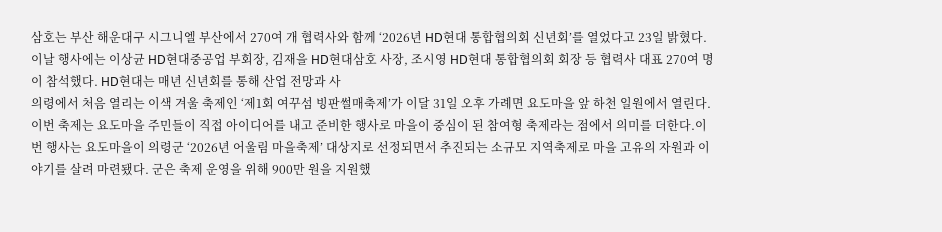삼호는 부산 해운대구 시그니엘 부산에서 270여 개 협력사와 함께 ‘2026년 HD현대 통합협의회 신년회’를 열었다고 23일 밝혔다.이날 행사에는 이상균 HD현대중공업 부회장, 김재을 HD현대삼호 사장, 조시영 HD현대 통합협의회 회장 등 협력사 대표 270여 명이 참석했다. HD현대는 매년 신년회를 통해 산업 전망과 사
의령에서 처음 열리는 이색 겨울 축제인 ‘제1회 여꾸섬 빙판썰매축제’가 이달 31일 오후 가례면 요도마을 앞 하천 일원에서 열린다. 이번 축제는 요도마을 주민들이 직접 아이디어를 내고 준비한 행사로 마을이 중심이 된 참여형 축제라는 점에서 의미를 더한다.이번 행사는 요도마을이 의령군 ‘2026년 어울림 마을축제’ 대상지로 선정되면서 추진되는 소규모 지역축제로 마을 고유의 자원과 이야기를 살려 마련됐다. 군은 축제 운영을 위해 900만 원을 지원했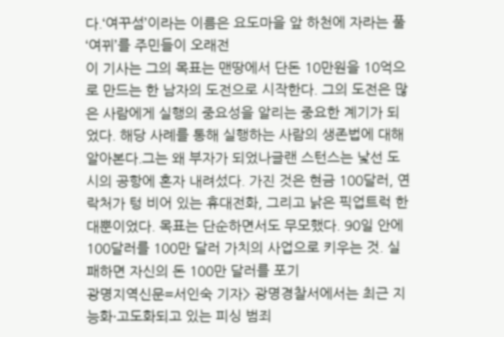다.‘여꾸섬’이라는 이름은 요도마을 앞 하천에 자라는 풀 ‘여뀌’를 주민들이 오래전
이 기사는 그의 목표는 맨땅에서 단돈 10만원을 10억으로 만드는 한 남자의 도전으로 시작한다. 그의 도전은 많은 사람에게 실행의 중요성을 알리는 중요한 계기가 되었다. 해당 사례를 통해 실행하는 사람의 생존법에 대해 알아본다.그는 왜 부자가 되었나글랜 스턴스는 낯선 도시의 공항에 혼자 내려섰다. 가진 것은 현금 100달러, 연락처가 텅 비어 있는 휴대전화, 그리고 낡은 픽업트럭 한 대뿐이었다. 목표는 단순하면서도 무모했다. 90일 안에 100달러를 100만 달러 가치의 사업으로 키우는 것. 실패하면 자신의 돈 100만 달러를 포기
광명지역신문=서인숙 기자> 광명경찰서에서는 최근 지능화·고도화되고 있는 피싱 범죄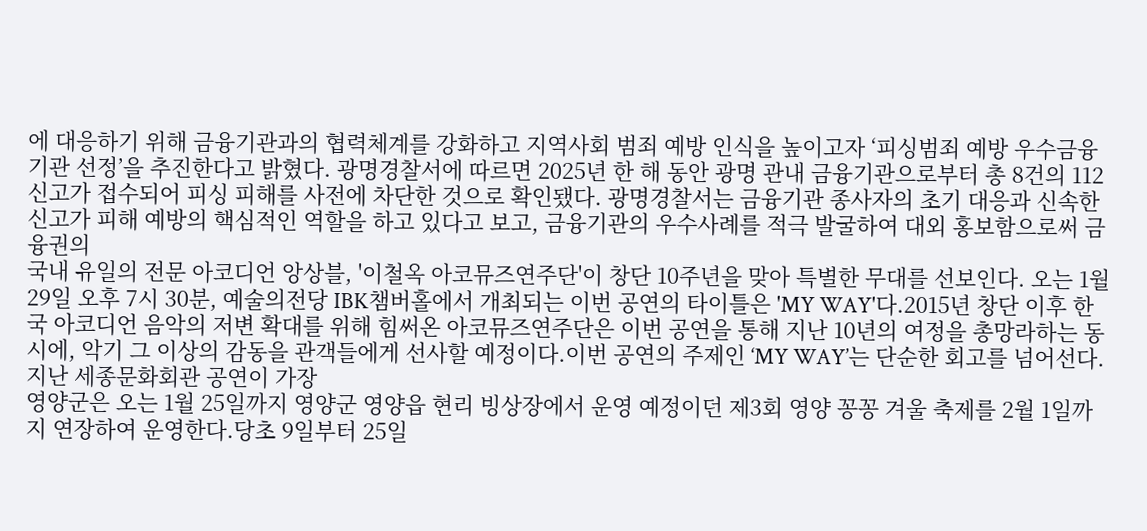에 대응하기 위해 금융기관과의 협력체계를 강화하고 지역사회 범죄 예방 인식을 높이고자 ‘피싱범죄 예방 우수금융기관 선정’을 추진한다고 밝혔다. 광명경찰서에 따르면 2025년 한 해 동안 광명 관내 금융기관으로부터 총 8건의 112신고가 접수되어 피싱 피해를 사전에 차단한 것으로 확인됐다. 광명경찰서는 금융기관 종사자의 초기 대응과 신속한 신고가 피해 예방의 핵심적인 역할을 하고 있다고 보고, 금융기관의 우수사례를 적극 발굴하여 대외 홍보함으로써 금융권의
국내 유일의 전문 아코디언 앙상블, '이철옥 아코뮤즈연주단'이 창단 10주년을 맞아 특별한 무대를 선보인다. 오는 1월 29일 오후 7시 30분, 예술의전당 IBK챔버홀에서 개최되는 이번 공연의 타이틀은 'MY WAY'다.2015년 창단 이후 한국 아코디언 음악의 저변 확대를 위해 힘써온 아코뮤즈연주단은 이번 공연을 통해 지난 10년의 여정을 총망라하는 동시에, 악기 그 이상의 감동을 관객들에게 선사할 예정이다.이번 공연의 주제인 ‘MY WAY’는 단순한 회고를 넘어선다. 지난 세종문화회관 공연이 가장
영양군은 오는 1월 25일까지 영양군 영양읍 현리 빙상장에서 운영 예정이던 제3회 영양 꽁꽁 겨울 축제를 2월 1일까지 연장하여 운영한다.당초 9일부터 25일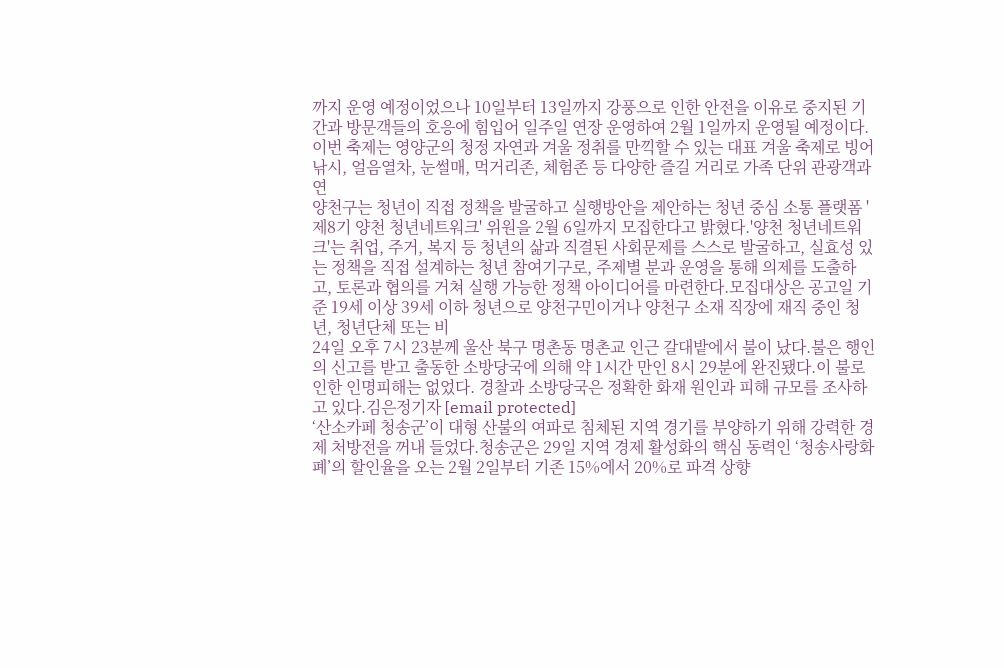까지 운영 예정이었으나 10일부터 13일까지 강풍으로 인한 안전을 이유로 중지된 기간과 방문객들의 호응에 힘입어 일주일 연장 운영하여 2월 1일까지 운영될 예정이다.이번 축제는 영양군의 청정 자연과 겨울 정취를 만끽할 수 있는 대표 겨울 축제로 빙어낚시, 얼음열차, 눈썰매, 먹거리존, 체험존 등 다양한 즐길 거리로 가족 단위 관광객과 연
양천구는 청년이 직접 정책을 발굴하고 실행방안을 제안하는 청년 중심 소통 플랫폼 '제8기 양천 청년네트워크' 위원을 2월 6일까지 모집한다고 밝혔다.'양천 청년네트워크'는 취업, 주거, 복지 등 청년의 삶과 직결된 사회문제를 스스로 발굴하고, 실효성 있는 정책을 직접 설계하는 청년 참여기구로, 주제별 분과 운영을 통해 의제를 도출하고, 토론과 협의를 거쳐 실행 가능한 정책 아이디어를 마련한다.모집대상은 공고일 기준 19세 이상 39세 이하 청년으로 양천구민이거나 양천구 소재 직장에 재직 중인 청년, 청년단체 또는 비
24일 오후 7시 23분께 울산 북구 명촌동 명촌교 인근 갈대밭에서 불이 났다.불은 행인의 신고를 받고 출동한 소방당국에 의해 약 1시간 만인 8시 29분에 완진됐다.이 불로 인한 인명피해는 없었다. 경찰과 소방당국은 정확한 화재 원인과 피해 규모를 조사하고 있다.김은정기자 [email protected]
‘산소카페 청송군’이 대형 산불의 여파로 침체된 지역 경기를 부양하기 위해 강력한 경제 처방전을 꺼내 들었다.청송군은 29일 지역 경제 활성화의 핵심 동력인 ‘청송사랑화폐’의 할인율을 오는 2월 2일부터 기존 15%에서 20%로 파격 상향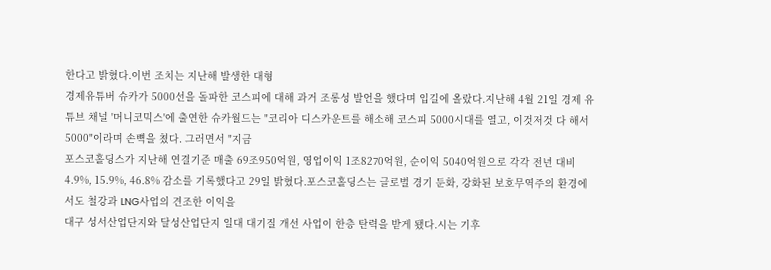한다고 밝혔다.이번 조치는 지난해 발생한 대형
경제유튜버 슈카가 5000선을 돌파한 코스피에 대해 과거 조롱성 발언을 했다며 입길에 올랐다.지난해 4월 21일 경제 유튜브 채널 '머니코믹스'에 출연한 슈카월드는 "코리아 디스카운트를 해소해 코스피 5000시대를 열고, 이것저것 다 해서 5000"이라며 손뼉을 쳤다. 그러면서 "지금
포스코홀딩스가 지난해 연결기준 매출 69조950억원, 영업이익 1조8270억원, 순이익 5040억원으로 각각 전년 대비 4.9%, 15.9%, 46.8% 감소를 기록했다고 29일 밝혔다.포스코홀딩스는 글로벌 경기 둔화, 강화된 보호무역주의 환경에서도 철강과 LNG사업의 견조한 이익을
대구 성서산업단지와 달성산업단지 일대 대기질 개선 사업이 한층 탄력을 받게 됐다.시는 기후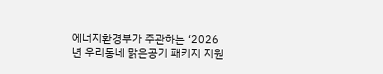에너지환경부가 주관하는 ‘2026년 우리동네 맑은공기 패키지 지원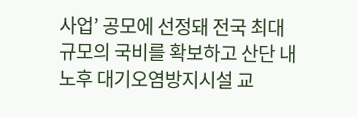사업’ 공모에 선정돼 전국 최대 규모의 국비를 확보하고 산단 내 노후 대기오염방지시설 교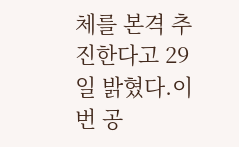체를 본격 추진한다고 29일 밝혔다.이번 공